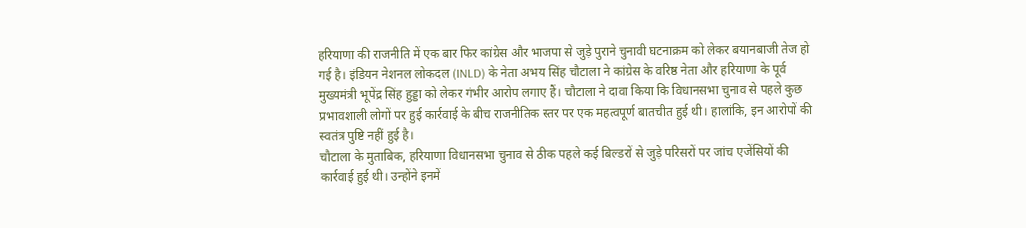हरियाणा की राजनीति में एक बार फिर कांग्रेस और भाजपा से जुड़े पुराने चुनावी घटनाक्रम को लेकर बयानबाजी तेज हो गई है। इंडियन नेशनल लोकदल (INLD) के नेता अभय सिंह चौटाला ने कांग्रेस के वरिष्ठ नेता और हरियाणा के पूर्व मुख्यमंत्री भूपेंद्र सिंह हुड्डा को लेकर गंभीर आरोप लगाए हैं। चौटाला ने दावा किया कि विधानसभा चुनाव से पहले कुछ प्रभावशाली लोगों पर हुई कार्रवाई के बीच राजनीतिक स्तर पर एक महत्वपूर्ण बातचीत हुई थी। हालांकि, इन आरोपों की स्वतंत्र पुष्टि नहीं हुई है।
चौटाला के मुताबिक, हरियाणा विधानसभा चुनाव से ठीक पहले कई बिल्डरों से जुड़े परिसरों पर जांच एजेंसियों की कार्रवाई हुई थी। उन्होंने इनमें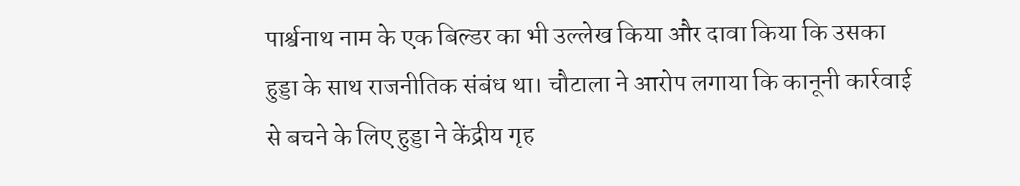पार्श्वनाथ नाम के एक बिल्डर का भी उल्लेख किया और दावा किया कि उसका हुड्डा के साथ राजनीतिक संबंध था। चौटाला ने आरोप लगाया कि कानूनी कार्रवाई से बचने के लिए हुड्डा ने केंद्रीय गृह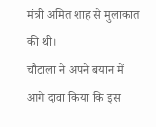मंत्री अमित शाह से मुलाकात की थी।
चौटाला ने अपने बयान में आगे दावा किया कि इस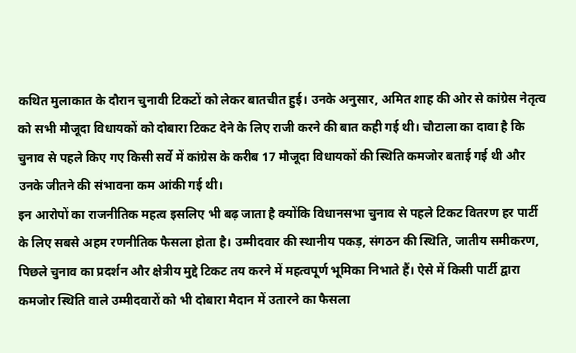कथित मुलाकात के दौरान चुनावी टिकटों को लेकर बातचीत हुई। उनके अनुसार, अमित शाह की ओर से कांग्रेस नेतृत्व को सभी मौजूदा विधायकों को दोबारा टिकट देने के लिए राजी करने की बात कही गई थी। चौटाला का दावा है कि चुनाव से पहले किए गए किसी सर्वे में कांग्रेस के करीब 17 मौजूदा विधायकों की स्थिति कमजोर बताई गई थी और उनके जीतने की संभावना कम आंकी गई थी।
इन आरोपों का राजनीतिक महत्व इसलिए भी बढ़ जाता है क्योंकि विधानसभा चुनाव से पहले टिकट वितरण हर पार्टी के लिए सबसे अहम रणनीतिक फैसला होता है। उम्मीदवार की स्थानीय पकड़, संगठन की स्थिति, जातीय समीकरण, पिछले चुनाव का प्रदर्शन और क्षेत्रीय मुद्दे टिकट तय करने में महत्वपूर्ण भूमिका निभाते हैं। ऐसे में किसी पार्टी द्वारा कमजोर स्थिति वाले उम्मीदवारों को भी दोबारा मैदान में उतारने का फैसला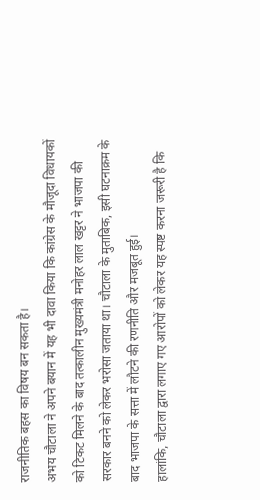राजनीतिक बहस का विषय बन सकता है।
अभय चौटाला ने अपने बयान में यह भी दावा किया कि कांग्रेस के मौजूदा विधायकों को टिकट मिलने के बाद तत्कालीन मुख्यमंत्री मनोहर लाल खट्टर ने भाजपा की सरकार बनने को लेकर भरोसा जताया था। चौटाला के मुताबिक, इसी घटनाक्रम के बाद भाजपा के सत्ता में लौटने की रणनीति और मजबूत हुई।
हालांकि, चौटाला द्वारा लगाए गए आरोपों को लेकर यह स्पष्ट करना जरूरी है कि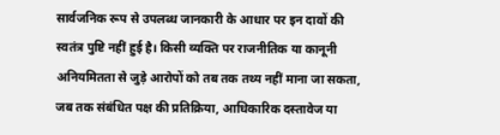सार्वजनिक रूप से उपलब्ध जानकारी के आधार पर इन दावों की स्वतंत्र पुष्टि नहीं हुई है। किसी व्यक्ति पर राजनीतिक या कानूनी अनियमितता से जुड़े आरोपों को तब तक तथ्य नहीं माना जा सकता, जब तक संबंधित पक्ष की प्रतिक्रिया, आधिकारिक दस्तावेज या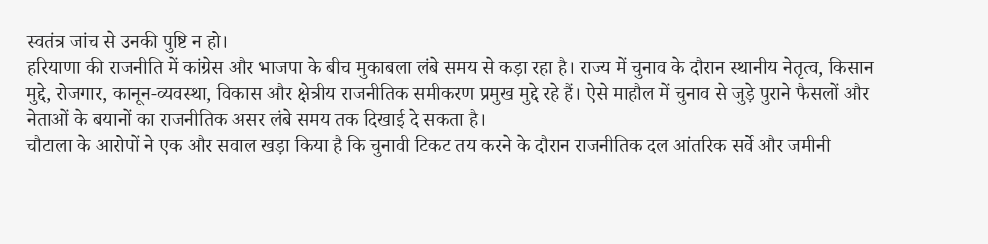स्वतंत्र जांच से उनकी पुष्टि न हो।
हरियाणा की राजनीति में कांग्रेस और भाजपा के बीच मुकाबला लंबे समय से कड़ा रहा है। राज्य में चुनाव के दौरान स्थानीय नेतृत्व, किसान मुद्दे, रोजगार, कानून-व्यवस्था, विकास और क्षेत्रीय राजनीतिक समीकरण प्रमुख मुद्दे रहे हैं। ऐसे माहौल में चुनाव से जुड़े पुराने फैसलों और नेताओं के बयानों का राजनीतिक असर लंबे समय तक दिखाई दे सकता है।
चौटाला के आरोपों ने एक और सवाल खड़ा किया है कि चुनावी टिकट तय करने के दौरान राजनीतिक दल आंतरिक सर्वे और जमीनी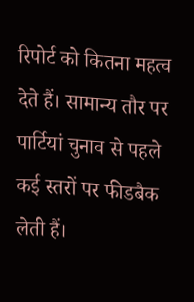रिपोर्ट को कितना महत्व देते हैं। सामान्य तौर पर पार्टियां चुनाव से पहले कई स्तरों पर फीडबैक लेती हैं।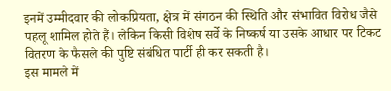इनमें उम्मीदवार की लोकप्रियता, क्षेत्र में संगठन की स्थिति और संभावित विरोध जैसे पहलू शामिल होते हैं। लेकिन किसी विशेष सर्वे के निष्कर्ष या उसके आधार पर टिकट वितरण के फैसले की पुष्टि संबंधित पार्टी ही कर सकती है।
इस मामले में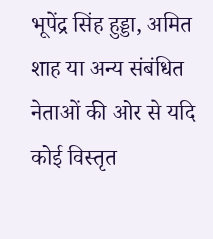भूपेंद्र सिंह हुड्डा, अमित शाह या अन्य संबंधित नेताओं की ओर से यदि कोई विस्तृत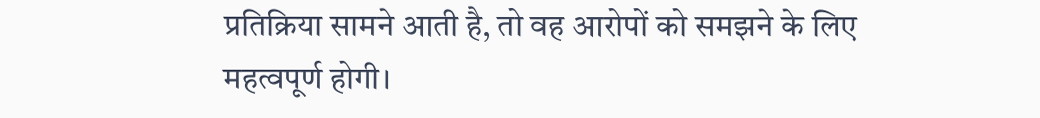प्रतिक्रिया सामने आती है, तो वह आरोपों को समझने के लिए महत्वपूर्ण होगी।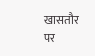खासतौर पर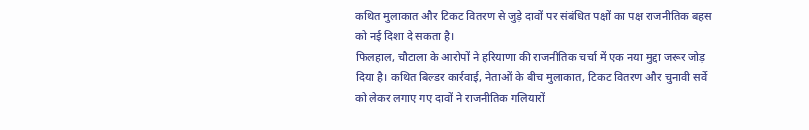कथित मुलाकात और टिकट वितरण से जुड़े दावों पर संबंधित पक्षों का पक्ष राजनीतिक बहस को नई दिशा दे सकता है।
फिलहाल, चौटाला के आरोपों ने हरियाणा की राजनीतिक चर्चा में एक नया मुद्दा जरूर जोड़ दिया है। कथित बिल्डर कार्रवाई, नेताओं के बीच मुलाकात, टिकट वितरण और चुनावी सर्वे को लेकर लगाए गए दावों ने राजनीतिक गलियारों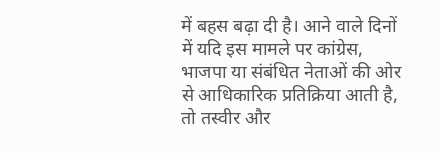में बहस बढ़ा दी है। आने वाले दिनों में यदि इस मामले पर कांग्रेस, भाजपा या संबंधित नेताओं की ओर से आधिकारिक प्रतिक्रिया आती है, तो तस्वीर और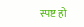स्पष्ट हो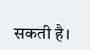सकती है।